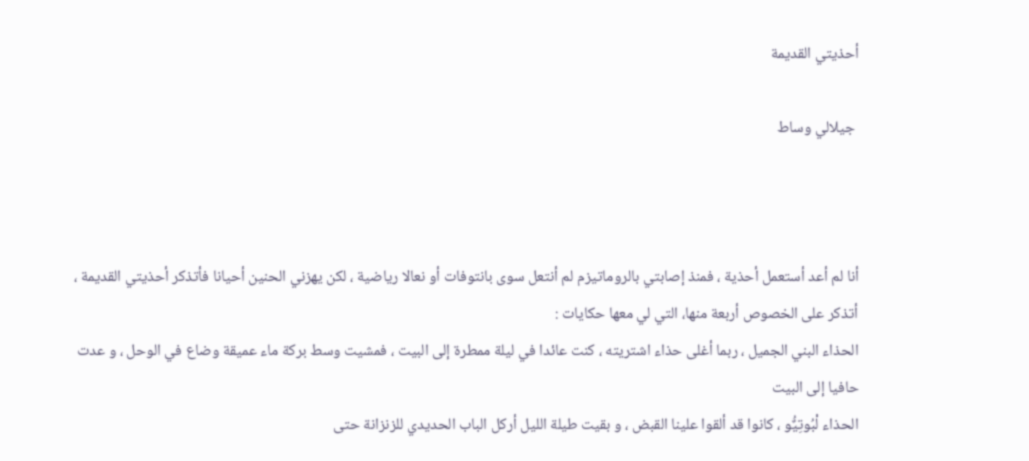أحذيتي القديمة

 جيلالي وساط



أنا لم أعد أستعمل أحذية ، فمنذ إصابتي بالروماتيزم لم أنتعل سوى بانتوفات أو نعالا رياضية ، لكن يهزني الحنين أحيانا فأتذكر أحذيتي القديمة ، أتذكر على الخصوص أربعة منها، التي لي معها حكايات :
الحذاء البني الجميل ، ربما أغلى حذاء اشتريته ، كنت عائدا في ليلة ممطرة إلى البيت ، فمشيت وسط بركة ماء عميقة وضاع في الوحل ، و عدت حافيا إلى البيت
الحذاء لْبُوتِيٌُو ، كانوا قد ألقوا علينا القبض ، و بقيت طيلة الليل أركل الباب الحديدي للزنزانة حتى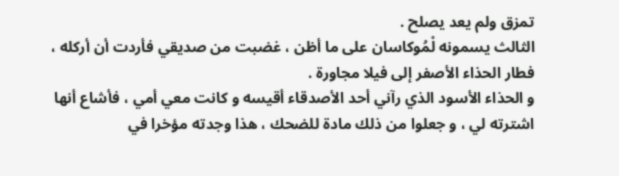تمزق ولم يعد يصلح .
الثالث يسمونه لْمُوكاسان على ما أظن ، غضبت من صديقي فأردت أن أركله ، فطار الحذاء الأصفر إلى فيلا مجاورة .
و الحذاء الأسود الذي رآني أحد الأصدقاء أقيسه و كانت معي أمي ، فأشاع أنها اشترته لي ، و جعلوا من ذلك مادة للضحك ، هذا وجدته مؤخرا في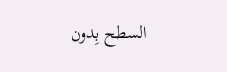السطح بِدون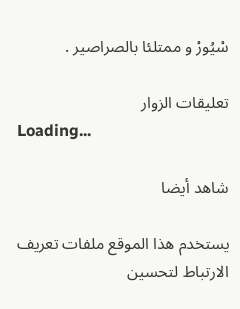سْيُورْ و ممتلئا بالصراصير .

تعليقات الزوار
Loading...

شاهد أيضا

يستخدم هذا الموقع ملفات تعريف الارتباط لتحسين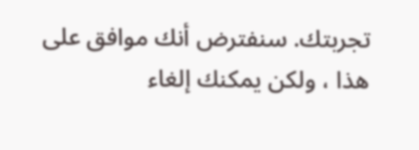تجربتك. سنفترض أنك موافق على هذا ، ولكن يمكنك إلغاء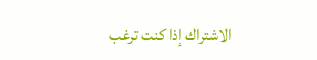الاشتراك إذا كنت ترغب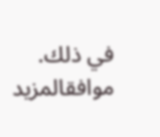في ذلك. موافقالمزيد